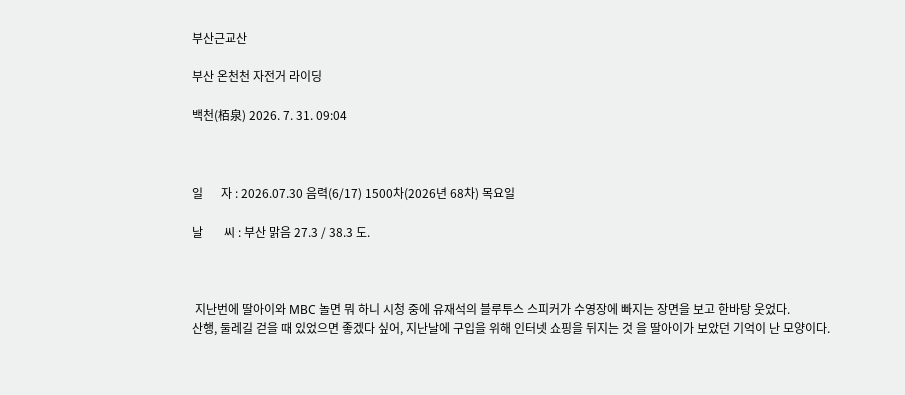부산근교산

부산 온천천 자전거 라이딩

백천(栢泉) 2026. 7. 31. 09:04



일      자 : 2026.07.30 음력(6/17) 1500차(2026년 68차) 목요일

날       씨 : 부산 맑음 27.3 / 38.3 도.



 지난번에 딸아이와 MBC 놀면 뭐 하니 시청 중에 유재석의 블루투스 스피커가 수영장에 빠지는 장면을 보고 한바탕 웃었다.
산행, 둘레길 걷을 때 있었으면 좋겠다 싶어, 지난날에 구입을 위해 인터넷 쇼핑을 뒤지는 것 을 딸아이가 보았던 기억이 난 모양이다.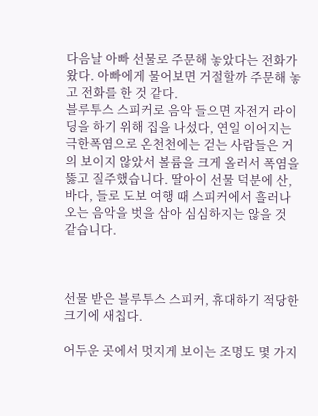다음날 아빠 선물로 주문해 놓았다는 전화가 왔다. 아빠에게 물어보면 거절할까 주문해 놓고 전화를 한 것 같다.
블루투스 스피커로 음악 들으면 자전거 라이딩을 하기 위해 집을 나섰다, 연일 이어지는 극한폭염으로 온천천에는 걷는 사람들은 거의 보이지 않았서 볼륨을 크게 올러서 폭염을 뚫고 질주했습니다. 딸아이 선물 덕분에 산, 바다, 들로 도보 여행 때 스피커에서 흘러나오는 음악을 벗을 삼아 심심하지는 않을 것 같습니다.



선물 받은 블루투스 스피커, 휴대하기 적당한 크기에 새칩다.

어두운 곳에서 멋지게 보이는 조명도 몇 가지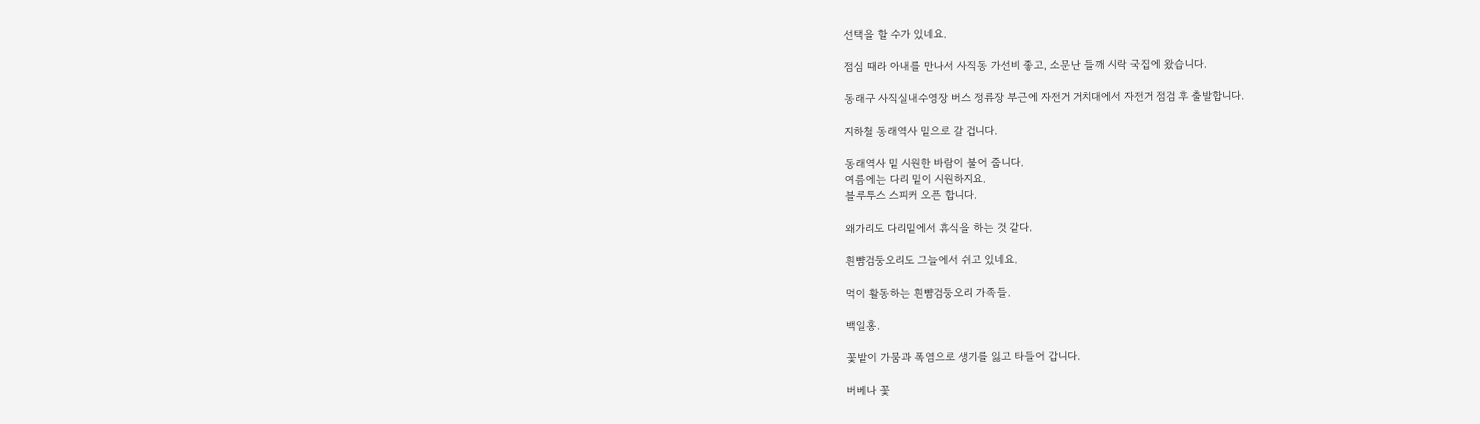선택을 할 수가 있네요.

점심 때라 아내를 만나서 사직동 가선비 좋고, 소문난 들깨 시락 국집에 왔습니다.

동래구 사직실내수영장 버스 정류장 부근에 자전거 거치대에서 자전거 점검 후 출발합니다.

지하철 동래역사 밑으로 갈 겁니다.

동래역사 밑 시원한 바람이 불어 줍니다.
여름에는 다리 밑이 시원하지요.
블루투스 스피커 오픈 합니다.

왜가리도 다리밑에서 휴식을 하는 것 같다.

흰뺨검둥오리도 그늘에서 쉬고 있네요.

먹이 활동하는 흰뺨검둥오리 가족들.

백일홍.

꽃밭이 가뭄과 폭염으로 생기를 잃고 타들어 갑니다.

버베나 꽃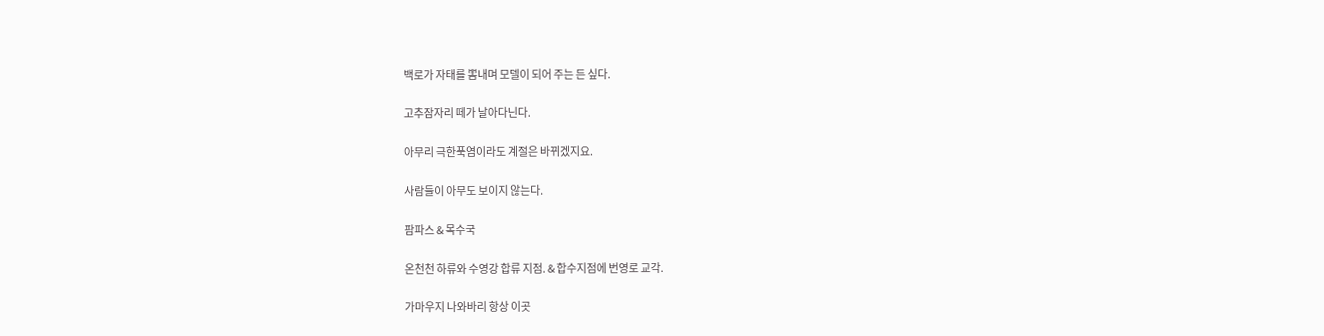백로가 자태를 뽐내며 모델이 되어 주는 든 싶다.

고추잠자리 떼가 날아다닌다.

아무리 극한푹염이라도 계절은 바뀌겠지요.

사람들이 아무도 보이지 않는다.

팜파스 & 목수국

온천천 하류와 수영강 합류 지점. & 합수지점에 번영로 교각.

가마우지 나와바리 항상 이곳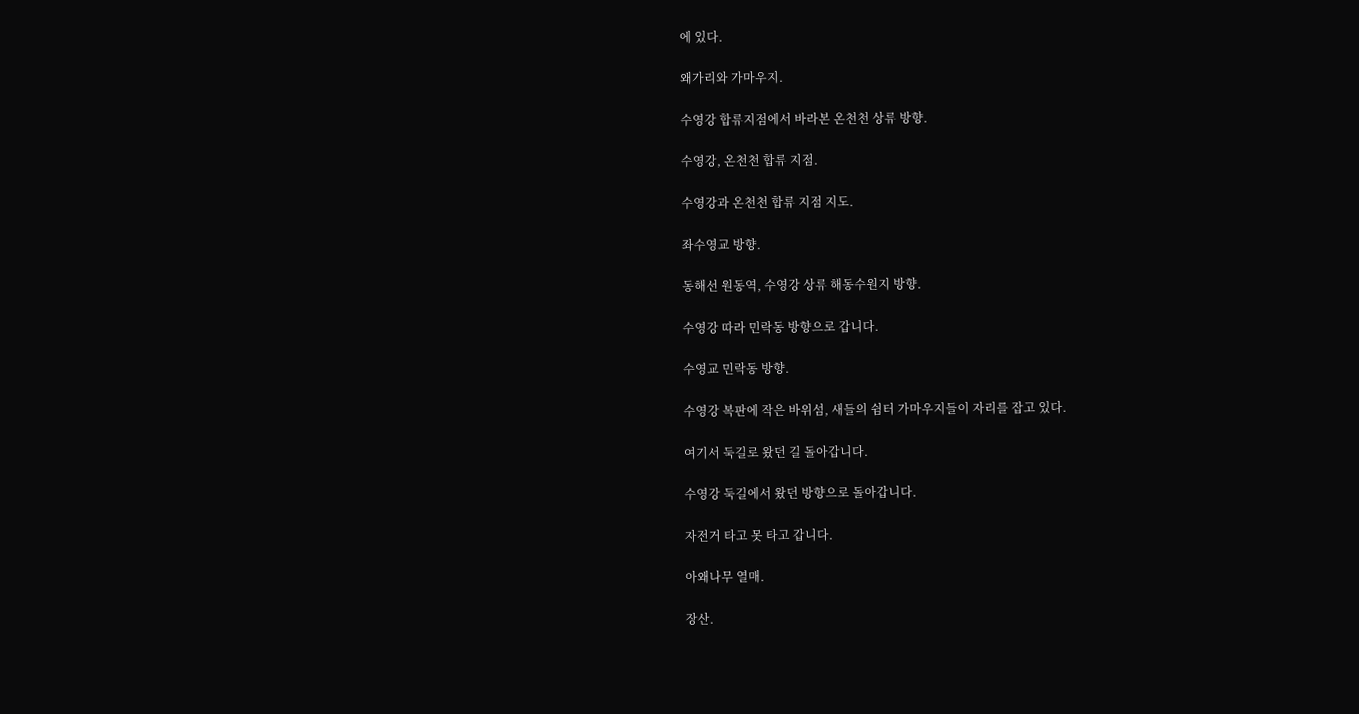에 있다.

왜가리와 가마우지.

수영강 합류지점에서 바라본 온천천 상류 방향.

수영강, 온천천 합류 지점.

수영강과 온천천 합류 지점 지도.

좌수영교 방향.

동해선 원동역, 수영강 상류 해동수원지 방향.

수영강 따라 민락동 방향으로 갑니다.

수영교 민락동 방향.

수영강 복판에 작은 바위섬, 새들의 쉼터 가마우지들이 자리를 잡고 있다.

여기서 둑길로 왔던 길 돌아갑니다.

수영강 둑길에서 왔던 방향으로 돌아갑니다.

자전거 타고 못 타고 갑니다.

아왜나무 열매.

장산.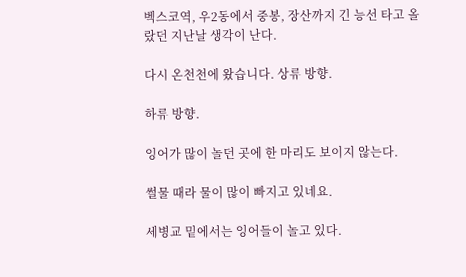벡스코역, 우2동에서 중봉, 장산까지 긴 능선 타고 올랐던 지난날 생각이 난다.

다시 온천천에 왔습니다. 상류 방향.

하류 방향.

잉어가 많이 놀던 곳에 한 마리도 보이지 않는다.

썰물 때라 물이 많이 빠지고 있네요.

세병교 밑에서는 잉어들이 놀고 있다.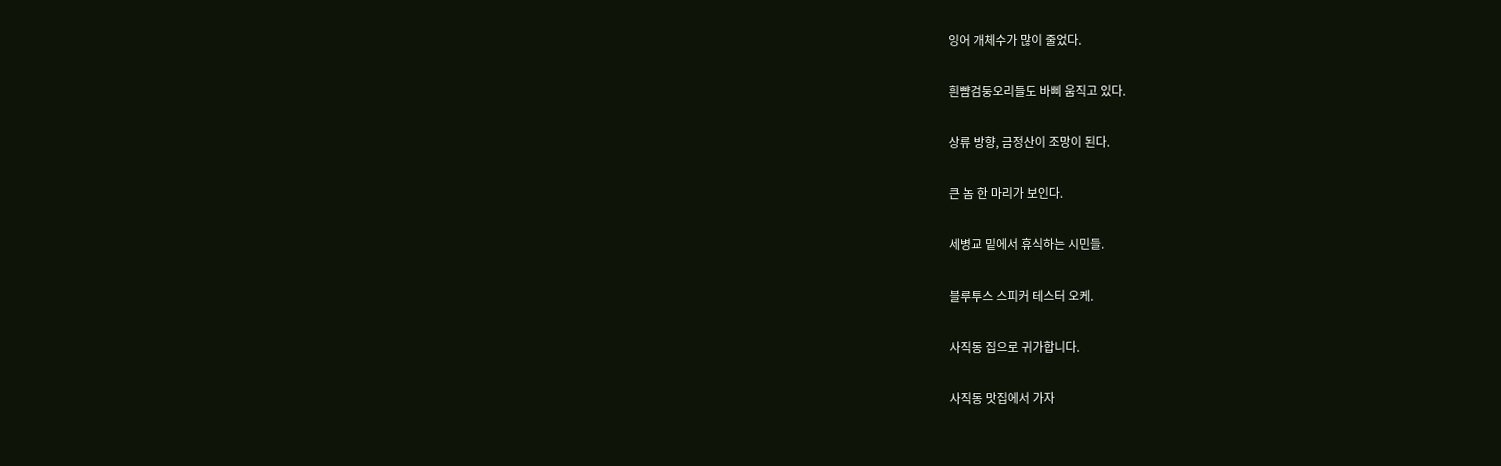잉어 개체수가 많이 줄었다.

흰뺨검둥오리들도 바삐 움직고 있다.

상류 방향, 금정산이 조망이 된다.

큰 놈 한 마리가 보인다.

세병교 밑에서 휴식하는 시민들.

블루투스 스피커 테스터 오케.

사직동 집으로 귀가합니다.

사직동 맛집에서 가자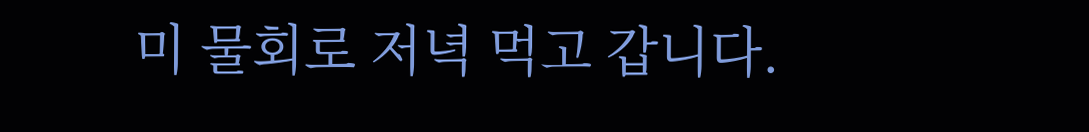미 물회로 저녁 먹고 갑니다.